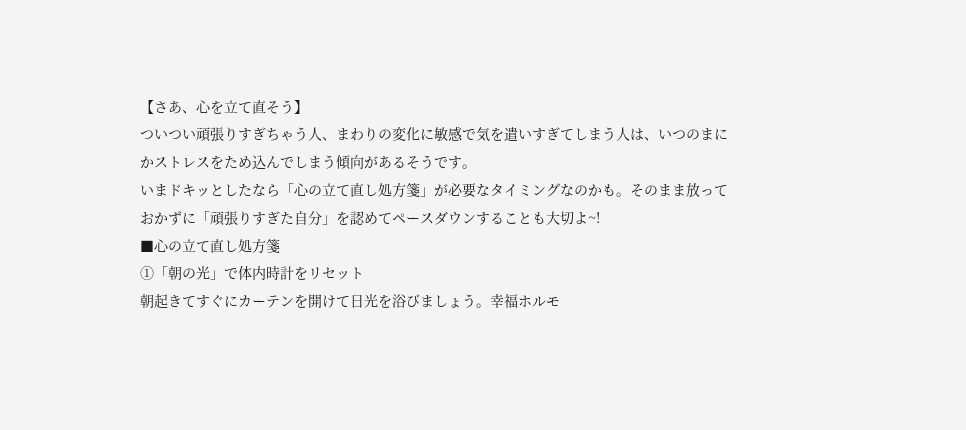【さあ、心を立て直そう】
ついつい頑張りすぎちゃう人、まわりの変化に敏感で気を遣いすぎてしまう人は、いつのまにかストレスをため込んでしまう傾向があるそうです。
いまドキッとしたなら「心の立て直し処方箋」が必要なタイミングなのかも。そのまま放っておかずに「頑張りすぎた自分」を認めてペースダウンすることも大切よ~!
■心の立て直し処方箋
①「朝の光」で体内時計をリセット
朝起きてすぐにカーテンを開けて日光を浴びましょう。幸福ホルモ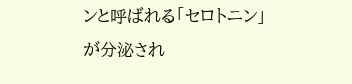ンと呼ばれる「セロトニン」が分泌され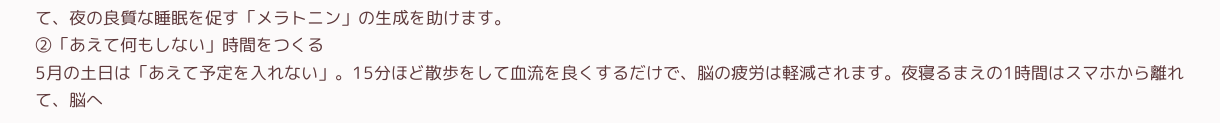て、夜の良質な睡眠を促す「メラトニン」の生成を助けます。
②「あえて何もしない」時間をつくる
5月の土日は「あえて予定を入れない」。15分ほど散歩をして血流を良くするだけで、脳の疲労は軽減されます。夜寝るまえの1時間はスマホから離れて、脳へ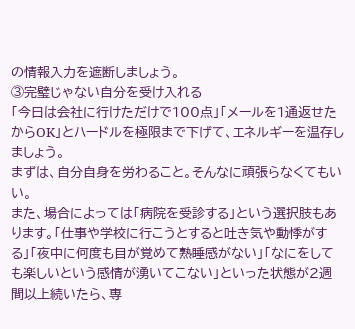の情報入力を遮断しましょう。
③完璧じゃない自分を受け入れる
「今日は会社に行けただけで100点」「メールを1通返せたからOK」とハードルを極限まで下げて、エネルギーを温存しましょう。
まずは、自分自身を労わること。そんなに頑張らなくてもいい。
また、場合によっては「病院を受診する」という選択肢もあります。「仕事や学校に行こうとすると吐き気や動悸がする」「夜中に何度も目が覚めて熟睡感がない」「なにをしても楽しいという感情が湧いてこない」といった状態が2週間以上続いたら、専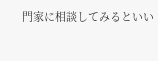門家に相談してみるといい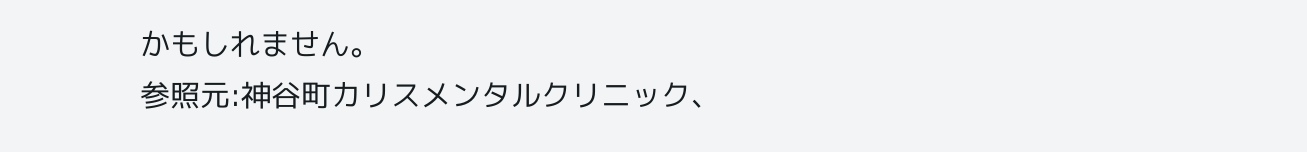かもしれません。
参照元:神谷町カリスメンタルクリニック、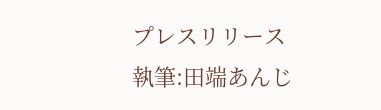プレスリリース
執筆:田端あんじ